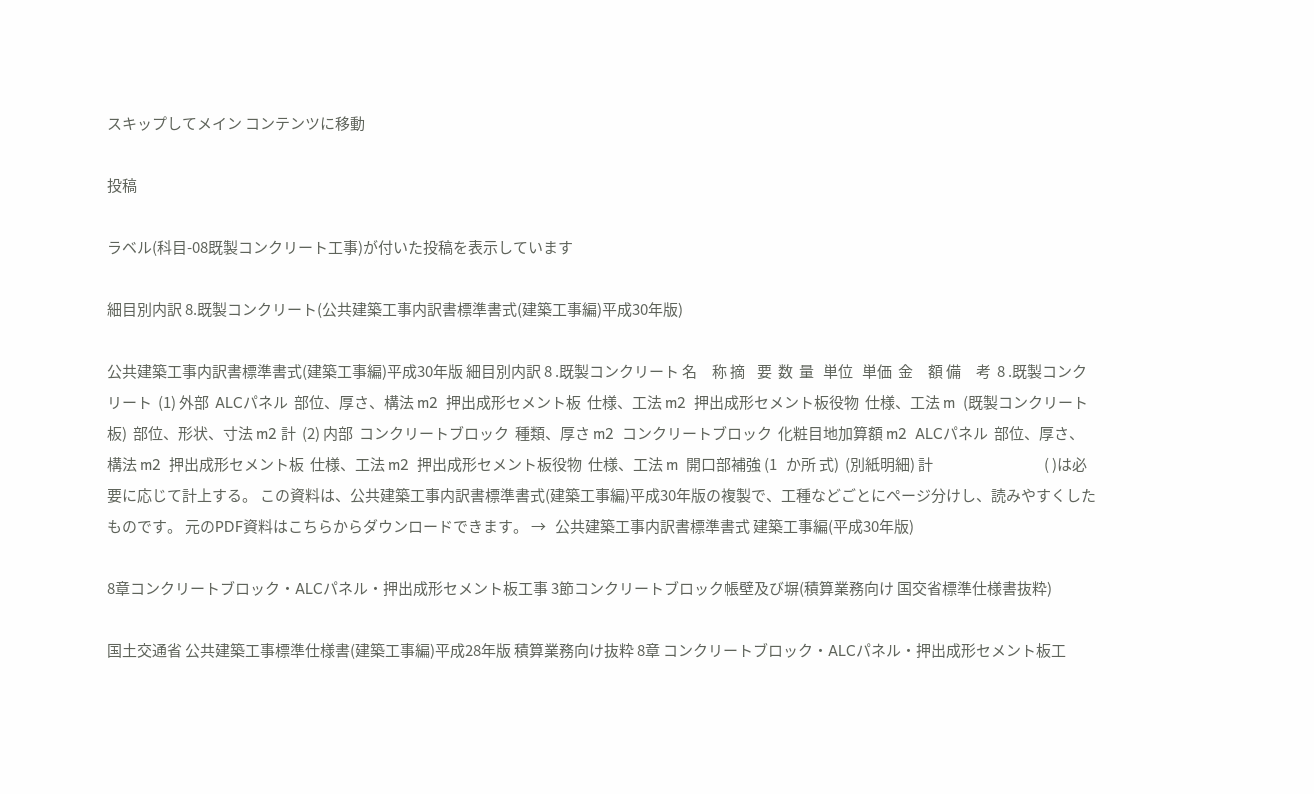スキップしてメイン コンテンツに移動

投稿

ラベル(科目-08既製コンクリート工事)が付いた投稿を表示しています

細目別内訳 8.既製コンクリート(公共建築工事内訳書標準書式(建築工事編)平成30年版)

公共建築工事内訳書標準書式(建築工事編)平成30年版 細目別内訳 8 .既製コンクリート 名     称 摘    要  数  量   単位   単価  金     額 備     考  8 .既製コンクリート  (1) 外部  ALCパネル  部位、厚さ、構法 m2  押出成形セメント板  仕様、工法 m2  押出成形セメント板役物  仕様、工法 m  (既製コンクリート板)  部位、形状、寸法 m2 計  (2) 内部  コンクリートブロック  種類、厚さ m2  コンクリートブロック  化粧目地加算額 m2  ALCパネル  部位、厚さ、構法 m2  押出成形セメント板  仕様、工法 m2  押出成形セメント板役物  仕様、工法 m  開口部補強 (1   か所 式)  (別紙明細) 計                                     ( )は必要に応じて計上する。 この資料は、公共建築工事内訳書標準書式(建築工事編)平成30年版の複製で、工種などごとにページ分けし、読みやすくしたものです。 元のPDF資料はこちらからダウンロードできます。 →   公共建築工事内訳書標準書式 建築工事編(平成30年版)

8章コンクリートブロック・ALCパネル・押出成形セメント板工事 3節コンクリートブロック帳壁及び塀(積算業務向け 国交省標準仕様書抜粋)

国土交通省 公共建築工事標準仕様書(建築工事編)平成28年版 積算業務向け抜粋 8章 コンクリートブロック・ALCパネル・押出成形セメント板工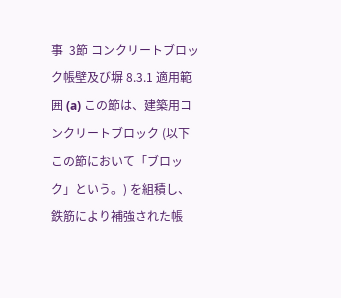事  3節 コンクリートブロック帳壁及び塀 8.3.1 適用範囲 (a) この節は、建築用コンクリートブロック (以下この節において「ブロック」という。) を組積し、鉄筋により補強された帳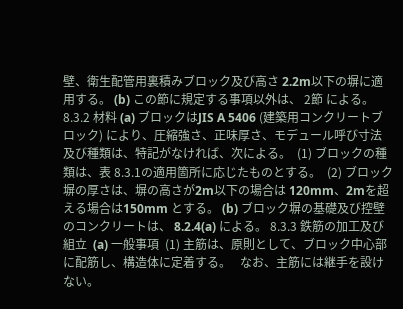壁、衛生配管用裏積みブロック及び高さ 2.2m以下の塀に適用する。 (b) この節に規定する事項以外は、 2節 による。 8.3.2 材料 (a) ブロックはJIS A 5406 (建築用コンクリートブロック) により、圧縮強さ、正味厚さ、モデュール呼び寸法及び種類は、特記がなければ、次による。  (1) ブロックの種類は、表 8.3.1の適用箇所に応じたものとする。  (2) ブロック塀の厚さは、塀の高さが2m以下の場合は 120mm、2mを超える場合は150mm とする。 (b) ブロック塀の基礎及び控壁のコンクリートは、 8.2.4(a) による。 8.3.3 鉄筋の加工及び組立  (a) 一般事項  (1) 主筋は、原則として、ブロック中心部に配筋し、構造体に定着する。   なお、主筋には継手を設けない。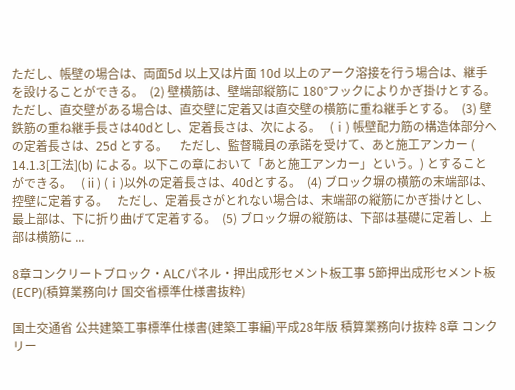ただし、帳壁の場合は、両面5d 以上又は片面 10d 以上のアーク溶接を行う場合は、継手を設けることができる。  (2) 壁横筋は、壁端部縦筋に 180°フックによりかぎ掛けとする。   ただし、直交壁がある場合は、直交壁に定着又は直交壁の横筋に重ね継手とする。  (3) 壁鉄筋の重ね継手長さは40dとし、定着長さは、次による。   (ⅰ) 帳壁配力筋の構造体部分への定着長さは、25d とする。    ただし、監督職員の承諾を受けて、あと施工アンカー ( 14.1.3[工法](b) による。以下この章において「あと施工アンカー」という。) とすることができる。   (ⅱ) (ⅰ)以外の定着長さは、40dとする。  (4) ブロック塀の横筋の末端部は、控壁に定着する。   ただし、定着長さがとれない場合は、末端部の縦筋にかぎ掛けとし、最上部は、下に折り曲げて定着する。  (5) ブロック塀の縦筋は、下部は基礎に定着し、上部は横筋に ...

8章コンクリートブロック・ALCパネル・押出成形セメント板工事 5節押出成形セメント板 (ECP)(積算業務向け 国交省標準仕様書抜粋)

国土交通省 公共建築工事標準仕様書(建築工事編)平成28年版 積算業務向け抜粋 8章 コンクリー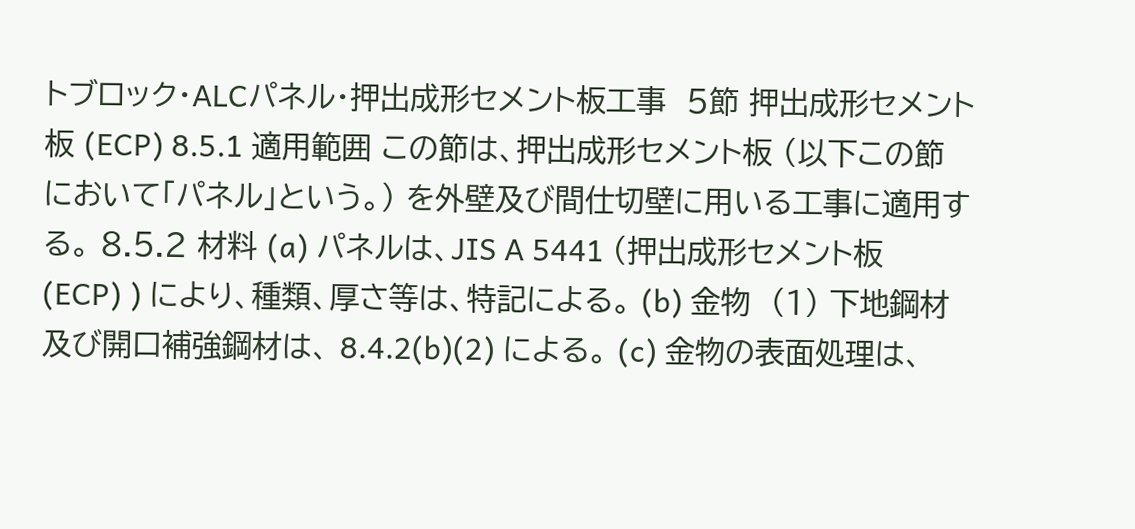トブロック・ALCパネル・押出成形セメント板工事  5節 押出成形セメント板 (ECP) 8.5.1 適用範囲 この節は、押出成形セメント板 (以下この節において「パネル」という。) を外壁及び間仕切壁に用いる工事に適用する。 8.5.2 材料 (a) パネルは、JIS A 5441 (押出成形セメント板 (ECP) ) により、種類、厚さ等は、特記による。 (b) 金物  (1) 下地鋼材及び開口補強鋼材は、 8.4.2(b)(2) による。 (c) 金物の表面処理は、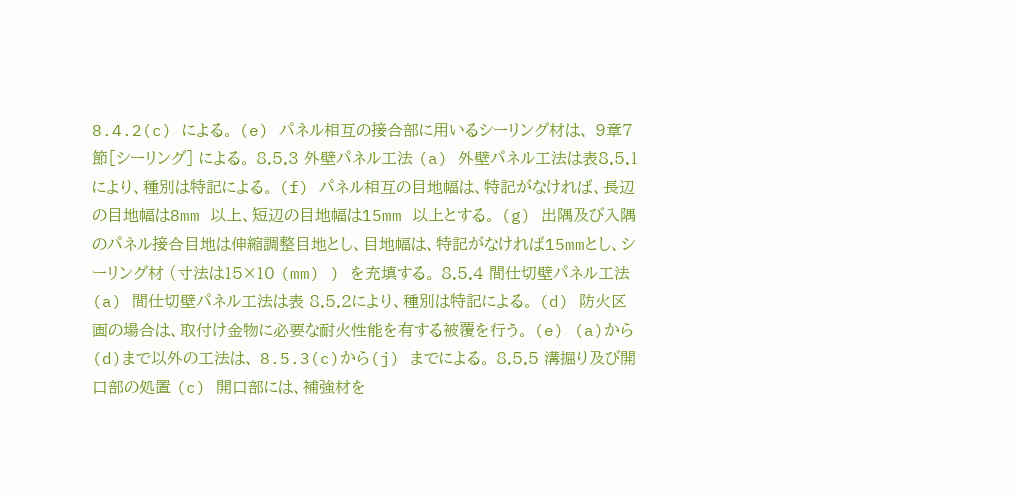8.4.2(c) による。 (e) パネル相互の接合部に用いるシーリング材は、 9章7節[シーリング] による。 8.5.3 外壁パネル工法 (a) 外壁パネル工法は表8.5.1により、種別は特記による。 (f) パネル相互の目地幅は、特記がなければ、長辺の目地幅は8mm 以上、短辺の目地幅は15mm 以上とする。 (g) 出隅及び入隅のパネル接合目地は伸縮調整目地とし、目地幅は、特記がなければ15mmとし、シーリング材 (寸法は15×10 (mm) ) を充填する。 8.5.4 間仕切壁パネル工法 (a) 間仕切壁パネル工法は表 8.5.2により、種別は特記による。 (d) 防火区画の場合は、取付け金物に必要な耐火性能を有する被覆を行う。 (e) (a)から(d)まで以外の工法は、 8.5.3(c)から(j) までによる。 8.5.5 溝掘り及び開口部の処置 (c) 開口部には、補強材を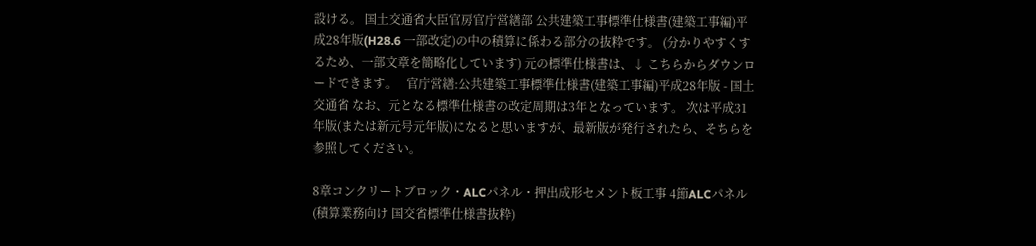設ける。 国土交通省大臣官房官庁営繕部 公共建築工事標準仕様書(建築工事編)平成28年版(H28.6 一部改定)の中の積算に係わる部分の抜粋です。 (分かりやすくするため、一部文章を簡略化しています) 元の標準仕様書は、↓ こちらからダウンロードできます。   官庁営繕:公共建築工事標準仕様書(建築工事編)平成28年版 - 国土交通省 なお、元となる標準仕様書の改定周期は3年となっています。 次は平成31年版(または新元号元年版)になると思いますが、最新版が発行されたら、そちらを参照してください。

8章コンクリートブロック・ALCパネル・押出成形セメント板工事 4節ALCパネル(積算業務向け 国交省標準仕様書抜粋)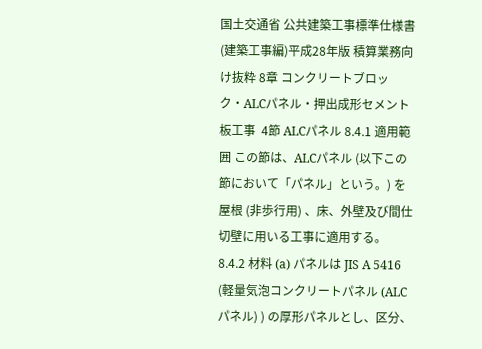国土交通省 公共建築工事標準仕様書(建築工事編)平成28年版 積算業務向け抜粋 8章 コンクリートブロック・ALCパネル・押出成形セメント板工事  4節 ALCパネル 8.4.1 適用範囲 この節は、ALCパネル (以下この節において「パネル」という。) を屋根 (非歩行用) 、床、外壁及び間仕切壁に用いる工事に適用する。 8.4.2 材料 (a) パネルは JIS A 5416 (軽量気泡コンクリートパネル (ALCパネル) ) の厚形パネルとし、区分、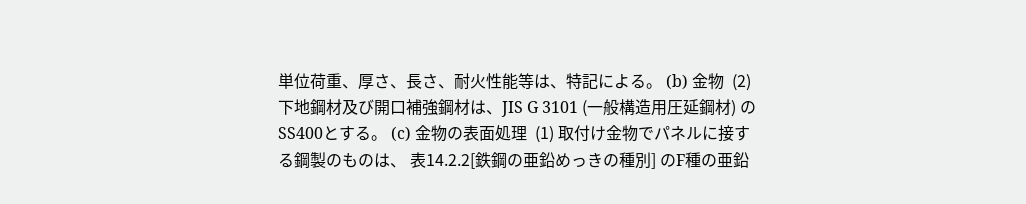単位荷重、厚さ、長さ、耐火性能等は、特記による。 (b) 金物  (2) 下地鋼材及び開口補強鋼材は、JIS G 3101 (一般構造用圧延鋼材) のSS400とする。 (c) 金物の表面処理  (1) 取付け金物でパネルに接する鋼製のものは、 表14.2.2[鉄鋼の亜鉛めっきの種別] のF種の亜鉛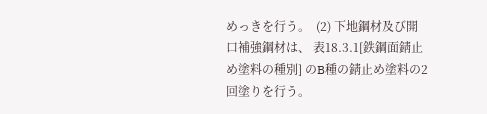めっきを行う。  (2) 下地鋼材及び開口補強鋼材は、 表18.3.1[鉄鋼面錆止め塗料の種別] のB種の錆止め塗料の2回塗りを行う。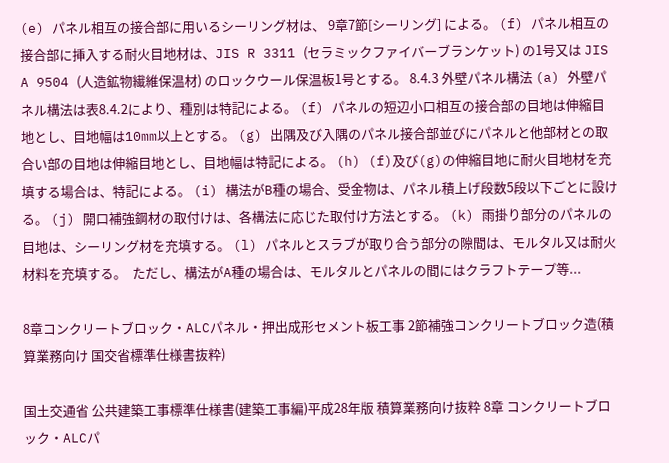(e) パネル相互の接合部に用いるシーリング材は、 9章7節[シーリング] による。 (f) パネル相互の接合部に挿入する耐火目地材は、JIS R 3311 (セラミックファイバーブランケット) の1号又は JIS A 9504 (人造鉱物繊維保温材) のロックウール保温板1号とする。 8.4.3 外壁パネル構法 (a) 外壁パネル構法は表8.4.2により、種別は特記による。 (f) パネルの短辺小口相互の接合部の目地は伸縮目地とし、目地幅は10mm以上とする。 (g) 出隅及び入隅のパネル接合部並びにパネルと他部材との取合い部の目地は伸縮目地とし、目地幅は特記による。 (h) (f)及び(g)の伸縮目地に耐火目地材を充填する場合は、特記による。 (i) 構法がB種の場合、受金物は、パネル積上げ段数5段以下ごとに設ける。 (j) 開口補強鋼材の取付けは、各構法に応じた取付け方法とする。 (k) 雨掛り部分のパネルの目地は、シーリング材を充填する。 (l) パネルとスラブが取り合う部分の隙間は、モルタル又は耐火材料を充填する。  ただし、構法がA種の場合は、モルタルとパネルの間にはクラフトテープ等...

8章コンクリートブロック・ALCパネル・押出成形セメント板工事 2節補強コンクリートブロック造(積算業務向け 国交省標準仕様書抜粋)

国土交通省 公共建築工事標準仕様書(建築工事編)平成28年版 積算業務向け抜粋 8章 コンクリートブロック・ALCパ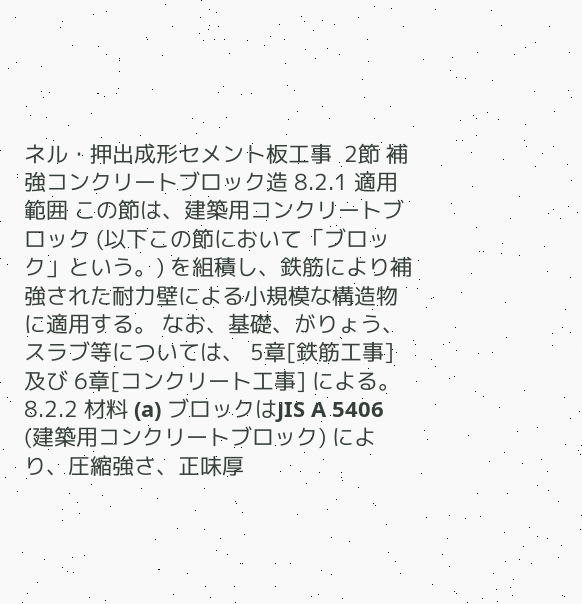ネル・押出成形セメント板工事  2節 補強コンクリートブロック造 8.2.1 適用範囲 この節は、建築用コンクリートブロック (以下この節において「ブロック」という。) を組積し、鉄筋により補強された耐力壁による小規模な構造物に適用する。 なお、基礎、がりょう、スラブ等については、 5章[鉄筋工事] 及び 6章[コンクリート工事] による。 8.2.2 材料 (a) ブロックはJIS A 5406 (建築用コンクリートブロック) により、圧縮強さ、正味厚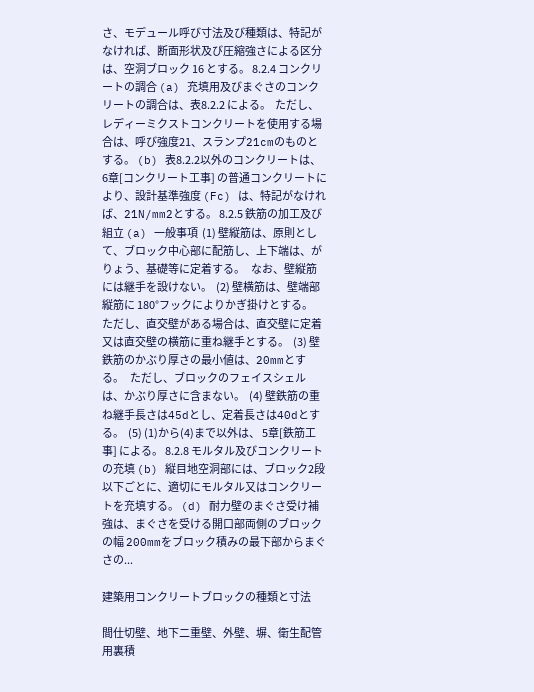さ、モデュール呼び寸法及び種類は、特記がなければ、断面形状及び圧縮強さによる区分 は、空洞ブロック 16 とする。 8.2.4 コンクリートの調合 (a) 充填用及びまぐさのコンクリートの調合は、表8.2.2 による。  ただし、レディーミクストコンクリートを使用する場合は、呼び強度21、スランプ21cmのものとする。 (b) 表8.2.2以外のコンクリートは、 6章[コンクリート工事] の普通コンクリートにより、設計基準強度 (Fc) は、特記がなければ、21N/mm2とする。 8.2.5 鉄筋の加工及び組立 (a) 一般事項  (1) 壁縦筋は、原則として、ブロック中心部に配筋し、上下端は、がりょう、基礎等に定着する。   なお、壁縦筋には継手を設けない。  (2) 壁横筋は、壁端部縦筋に 180°フックによりかぎ掛けとする。   ただし、直交壁がある場合は、直交壁に定着又は直交壁の横筋に重ね継手とする。  (3) 壁鉄筋のかぶり厚さの最小値は、20mmとする。   ただし、ブロックのフェイスシェルは、かぶり厚さに含まない。  (4) 壁鉄筋の重ね継手長さは45dとし、定着長さは40dとする。  (5) (1)から(4)まで以外は、 5章[鉄筋工事] による。 8.2.8 モルタル及びコンクリートの充填 (b) 縦目地空洞部には、ブロック2段以下ごとに、適切にモルタル又はコンクリートを充填する。 (d) 耐力壁のまぐさ受け補強は、まぐさを受ける開口部両側のブロックの幅 200mmをブロック積みの最下部からまぐさの...

建築用コンクリートブロックの種類と寸法

間仕切壁、地下二重壁、外壁、塀、衛生配管用裏積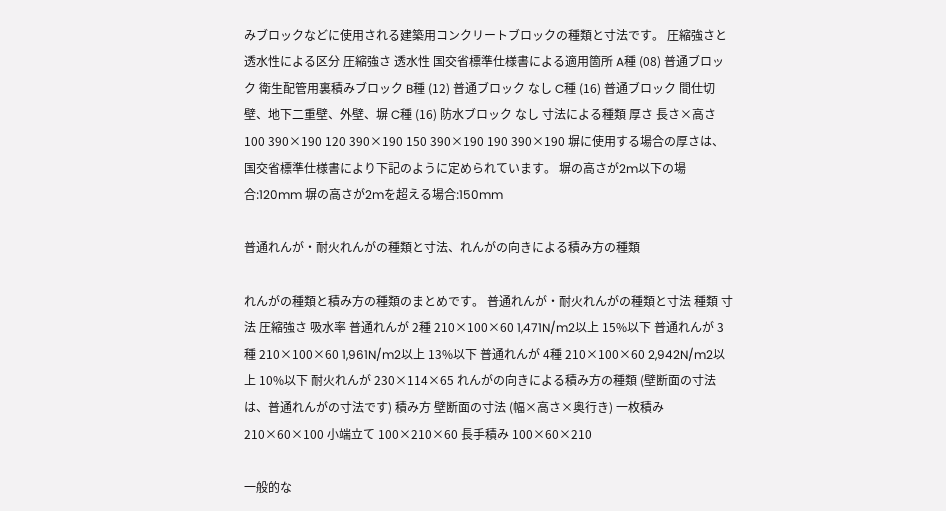みブロックなどに使用される建築用コンクリートブロックの種類と寸法です。 圧縮強さと透水性による区分 圧縮強さ 透水性 国交省標準仕様書による適用箇所 A種 (08) 普通ブロック 衛生配管用裏積みブロック B種 (12) 普通ブロック なし C種 (16) 普通ブロック 間仕切壁、地下二重壁、外壁、塀 C種 (16) 防水ブロック なし 寸法による種類 厚さ 長さ×高さ 100 390×190 120 390×190 150 390×190 190 390×190 塀に使用する場合の厚さは、国交省標準仕様書により下記のように定められています。 塀の高さが2m以下の場合:120mm 塀の高さが2mを超える場合:150mm

普通れんが・耐火れんがの種類と寸法、れんがの向きによる積み方の種類

れんがの種類と積み方の種類のまとめです。 普通れんが・耐火れんがの種類と寸法 種類 寸法 圧縮強さ 吸水率 普通れんが 2種 210×100×60 1,471N/m2以上 15%以下 普通れんが 3種 210×100×60 1,961N/m2以上 13%以下 普通れんが 4種 210×100×60 2,942N/m2以上 10%以下 耐火れんが 230×114×65 れんがの向きによる積み方の種類 (壁断面の寸法は、普通れんがの寸法です) 積み方 壁断面の寸法 (幅×高さ×奥行き) 一枚積み 210×60×100 小端立て 100×210×60 長手積み 100×60×210

一般的な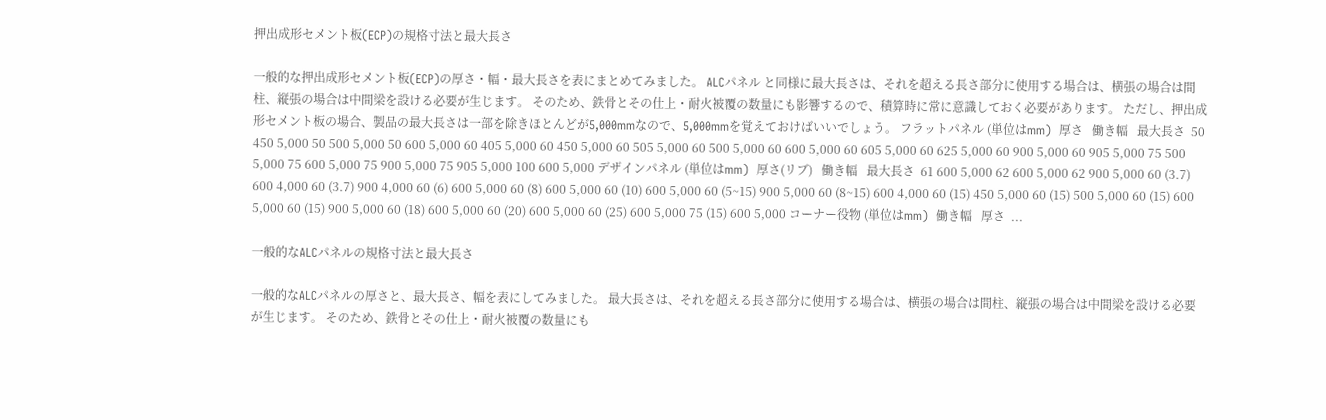押出成形セメント板(ECP)の規格寸法と最大長さ

一般的な押出成形セメント板(ECP)の厚さ・幅・最大長さを表にまとめてみました。 ALCパネル と同様に最大長さは、それを超える長さ部分に使用する場合は、横張の場合は間柱、縦張の場合は中間梁を設ける必要が生じます。 そのため、鉄骨とその仕上・耐火被覆の数量にも影響するので、積算時に常に意識しておく必要があります。 ただし、押出成形セメント板の場合、製品の最大長さは一部を除きほとんどが5,000mmなので、5,000mmを覚えておけばいいでしょう。 フラットパネル (単位はmm)  厚さ   働き幅   最大長さ  50 450 5,000 50 500 5,000 50 600 5,000 60 405 5,000 60 450 5,000 60 505 5,000 60 500 5,000 60 600 5,000 60 605 5,000 60 625 5,000 60 900 5,000 60 905 5,000 75 500 5,000 75 600 5,000 75 900 5,000 75 905 5,000 100 600 5,000 デザインパネル (単位はmm)  厚さ(リブ)   働き幅   最大長さ  61 600 5,000 62 600 5,000 62 900 5,000 60 (3.7) 600 4,000 60 (3.7) 900 4,000 60 (6) 600 5,000 60 (8) 600 5,000 60 (10) 600 5,000 60 (5~15) 900 5,000 60 (8~15) 600 4,000 60 (15) 450 5,000 60 (15) 500 5,000 60 (15) 600 5,000 60 (15) 900 5,000 60 (18) 600 5,000 60 (20) 600 5,000 60 (25) 600 5,000 75 (15) 600 5,000 コーナー役物 (単位はmm)  働き幅   厚さ  ...

一般的なALCパネルの規格寸法と最大長さ

一般的なALCパネルの厚さと、最大長さ、幅を表にしてみました。 最大長さは、それを超える長さ部分に使用する場合は、横張の場合は間柱、縦張の場合は中間梁を設ける必要が生じます。 そのため、鉄骨とその仕上・耐火被覆の数量にも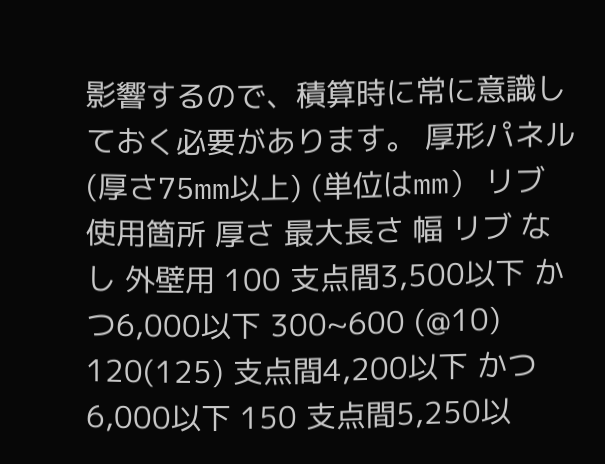影響するので、積算時に常に意識しておく必要があります。 厚形パネル(厚さ75mm以上) (単位はmm) リブ 使用箇所 厚さ 最大長さ 幅 リブ なし 外壁用 100 支点間3,500以下 かつ6,000以下 300~600 (@10) 120(125) 支点間4,200以下 かつ6,000以下 150 支点間5,250以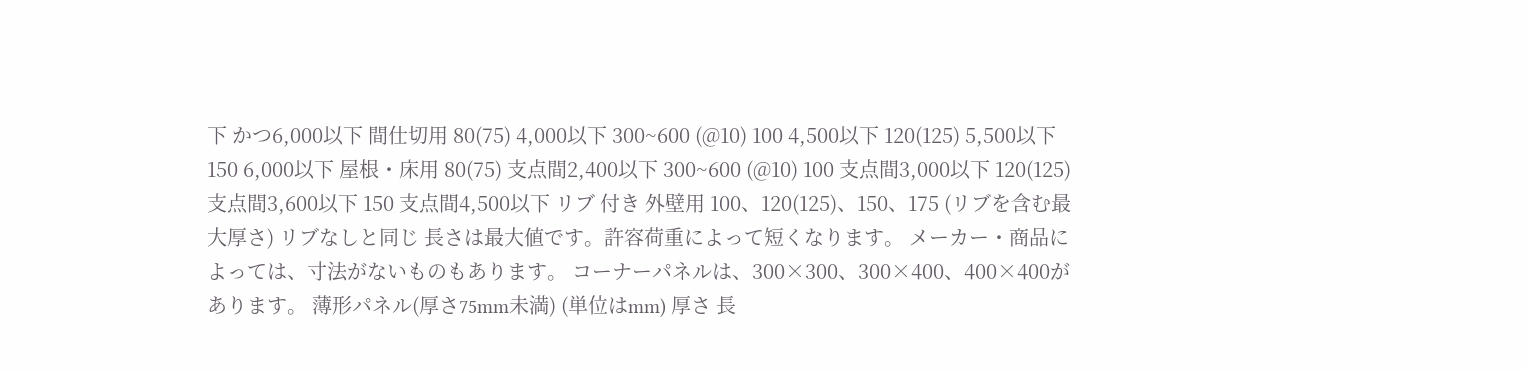下 かつ6,000以下 間仕切用 80(75) 4,000以下 300~600 (@10) 100 4,500以下 120(125) 5,500以下 150 6,000以下 屋根・床用 80(75) 支点間2,400以下 300~600 (@10) 100 支点間3,000以下 120(125) 支点間3,600以下 150 支点間4,500以下 リブ 付き 外壁用 100、120(125)、150、175 (リブを含む最大厚さ) リブなしと同じ 長さは最大値です。許容荷重によって短くなります。 メーカー・商品によっては、寸法がないものもあります。 コーナーパネルは、300×300、300×400、400×400があります。 薄形パネル(厚さ75mm未満) (単位はmm) 厚さ 長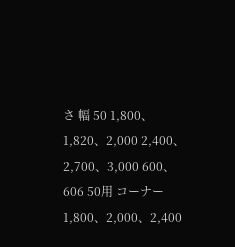さ 幅 50 1,800、1,820、2,000 2,400、2,700、3,000 600、606 50用 コーナー 1,800、2,000、2,400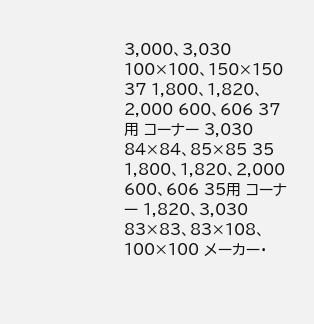3,000、3,030 100×100、150×150 37 1,800、1,820、2,000 600、606 37用 コーナー 3,030 84×84、85×85 35 1,800、1,820、2,000 600、606 35用 コーナー 1,820、3,030 83×83、83×108、100×100 メーカー・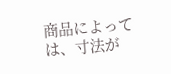商品によっては、寸法が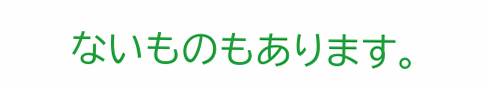ないものもあります。